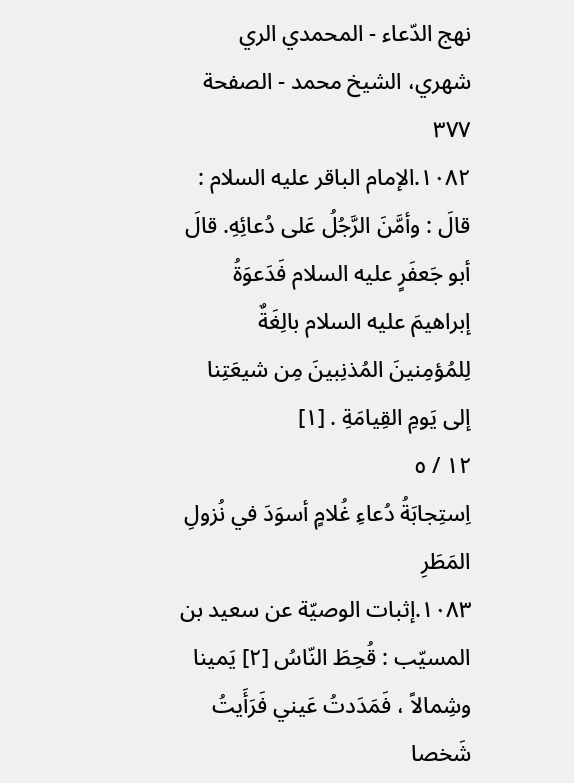نهج الدّعاء - المحمدي الري شهري، الشيخ محمد - الصفحة ٣٧٧
١٠٨٢.الإمام الباقر عليه السلام : قالَ : وأمَّنَ الرَّجُلُ عَلى دُعائِهِ. قالَ أبو جَعفَرٍ عليه السلام فَدَعوَةُ إبراهيمَ عليه السلام بالِغَةٌ لِلمُؤمِنينَ المُذنِبينَ مِن شيعَتِنا إلى يَومِ القِيامَةِ . [١]
١٢ / ٥
اِستِجابَةُ دُعاءِ غُلامٍ أسوَدَ في نُزولِ المَطَرِ
١٠٨٣.إثبات الوصيّة عن سعيد بن المسيّب : قُحِطَ النّاسُ [٢] يَمينا وشِمالاً ، فَمَدَدتُ عَيني فَرَأَيتُ شَخصا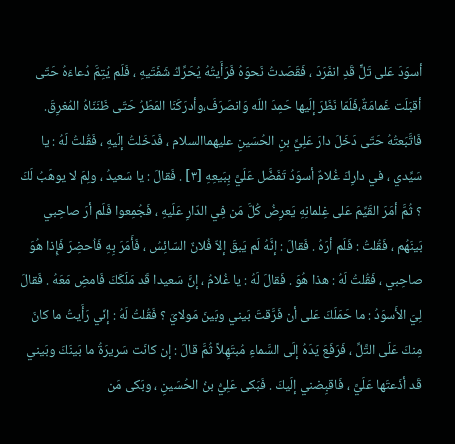أسوَدَ عَلى تَلٍّ قَدِ انفَرَدَ ، فَقَصَدتُ نَحوَهُ فَرَأَيتُهُ يُحَرِّكُ شَفَتَيهِ ، فَلَم يُتِمَّ دُعاءَهُ حَتّى أقبَلَت غَمامَةٌ،فَلَمّا نَظَرَ إلَيها حَمِدَ اللّه وَانصَرَفَ،وأدرَكَنَا المَطَرُ حَتّى ظَنَنّاهُ المُغرِقَ. فَاتَّبَعتُهُ حَتّى دَخَلَ دارَ عَلِيِّ بنِ الحُسَينِ عليهماالسلام ، فَدَخَلتُ إلَيهِ ، فَقُلتُ لَهُ : يا سَيِّدي ، في دارِكَ غُلامٌ أسوَدُ تَفَضَّل عَلَيَّ بِبَيعِهِ [٣] . فَقالَ : يا سَعيدُ ، ولِمَ لا يوهَبُ لَكَ ؟ ثُمَّ أمَرَ القَيِّمَ عَلى غِلمانِهِ يَعرِضُ كُلَّ مَن فِي الدّارِ عَلَيهِ ، فَجُمِعوا فَلَم أرَ صاحِبي بَينَهُم ، فَقُلتُ : فَلَم أرَهُ . فَقالَ : إنَّهُ لَم يَبقَ إلاّ فُلانٌ السّائِسُ ، فَأَمَرَ بِهِ فَاُحضِرَ فَإِذا هُوَ صاحِبي ، فَقُلتُ لَهُ : هذا هُوَ . فَقالَ لَهُ : يا غُلامُ ، إنَّ سَعيدا قَد مَلَكَكَ فَامضِ مَعَهُ . فَقالَ لِيَ الأَسوَدُ : ما حَمَلَكَ عَلى أن فَرَّقتَ بَيني وبَينَ مَولايَ ؟ فَقُلتُ لَهُ : إنّي رَأَيتُ ما كانَ مِنكَ عَلَى التَّلِّ ، فَرَفَعَ يَدَهُ إلَى السَّماءِ مُبتَهِلاً ثُمَّ قالَ : إن كانَت سَريرَةُ ما بَينَكَ وبَيني قَد أذَعتَها عَلَيَّ ، فَاقبِضني إلَيكَ . فَبَكى عَلِيُّ بنُ الحُسَينِ ، وبَكى مَن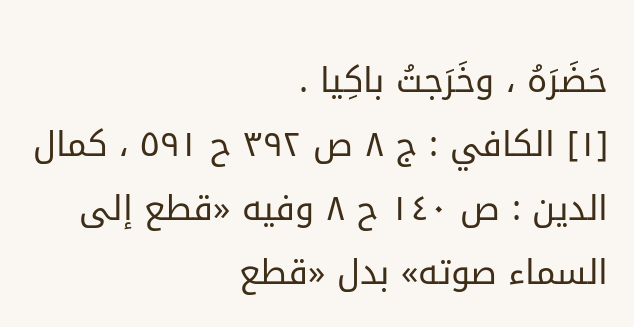حَضَرَهُ ، وخَرَجتُ باكِيا .
[١] الكافي : ج ٨ ص ٣٩٢ ح ٥٩١ ، كمال الدين : ص ١٤٠ ح ٨ وفيه «قطع إلى السماء صوته» بدل «قطع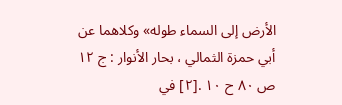الأرض إلى السماء طوله» وكلاهما عن أبي حمزة الثمالي ، بحار الأنوار : ج ١٢ ص ٨٠ ح ١٠ .[٢] في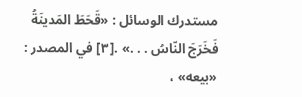مستدرك الوسائل : «قَحَطَ المَدينَةُ فَخَرَجَ النّاسُ . . .» .[٣] في المصدر : «بيعه» ،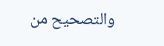والتصحيح من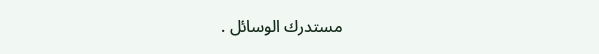مستدرك الوسائل .